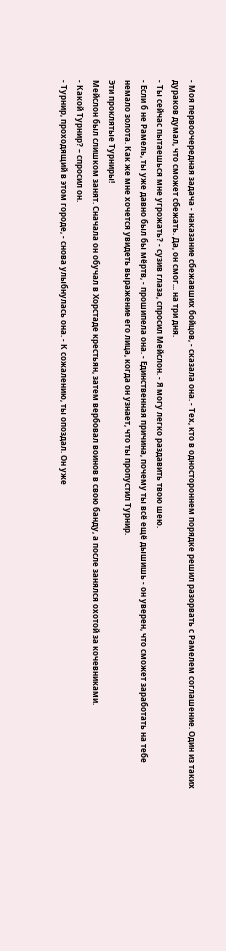- Моя первоочередная задача - наказание сбежавших бойцов, - сказала она. - Тех, кто в одностороннем порядке решил разорвать с Рамелем соглашение. Один из таких дураков думал, что сможет сбежать. Да, он смог... на три дня.
- Ты сейчас пытаешься мне угрожать? - сузив глаза, спросил Мейслон. - Я могу легко раздавить твою шею.
- Если б не Рамель, ты уже давно был бы мёртв, - прошипела она. - Единственная причина, почему ты всё ещё дышишь - он уверен, что сможет заработать на тебе немало золота. Как же мне хочется увидеть выражение его лица, когда он узнает, что ты пропустил Турнир.
Эти проклятые Турниры!
Мейслон был слишком занят. Сначала он обучал в Хорстаде крестьян, затем вербовал воинов в свою банду, а после занялся охотой за кочевниками.
- Какой Турнир? – спросил он.
- Турнир, проходящий в этом городе, - снова улыбнулась она. - К сожалению, ты опоздал. Он уже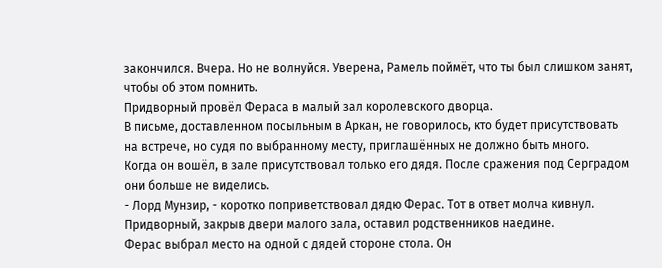закончился. Вчера. Но не волнуйся. Уверена, Рамель поймёт, что ты был слишком занят, чтобы об этом помнить.
Придворный провёл Фераса в малый зал королевского дворца.
В письме, доставленном посыльным в Аркан, не говорилось, кто будет присутствовать на встрече, но судя по выбранному месту, приглашённых не должно быть много.
Когда он вошёл, в зале присутствовал только его дядя. После сражения под Серградом они больше не виделись.
- Лорд Мунзир, - коротко поприветствовал дядю Ферас. Тот в ответ молча кивнул.
Придворный, закрыв двери малого зала, оставил родственников наедине.
Ферас выбрал место на одной с дядей стороне стола. Он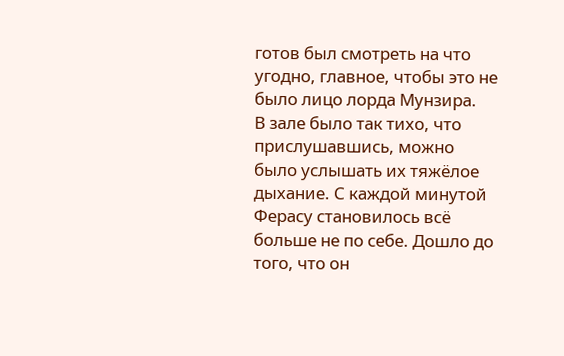готов был смотреть на что угодно, главное, чтобы это не было лицо лорда Мунзира.
В зале было так тихо, что прислушавшись, можно было услышать их тяжёлое дыхание. С каждой минутой Ферасу становилось всё больше не по себе. Дошло до того, что он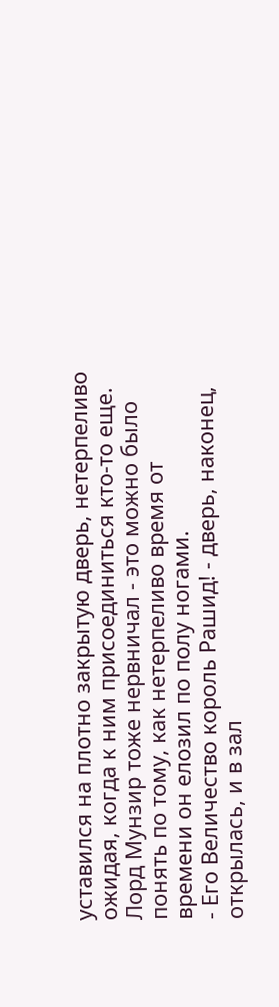уставился на плотно закрытую дверь, нетерпеливо ожидая, когда к ним присоединиться кто-то еще.
Лорд Мунзир тоже нервничал - это можно было понять по тому, как нетерпеливо время от времени он елозил по полу ногами.
- Его Величество король Рашид! - дверь, наконец, открылась, и в зал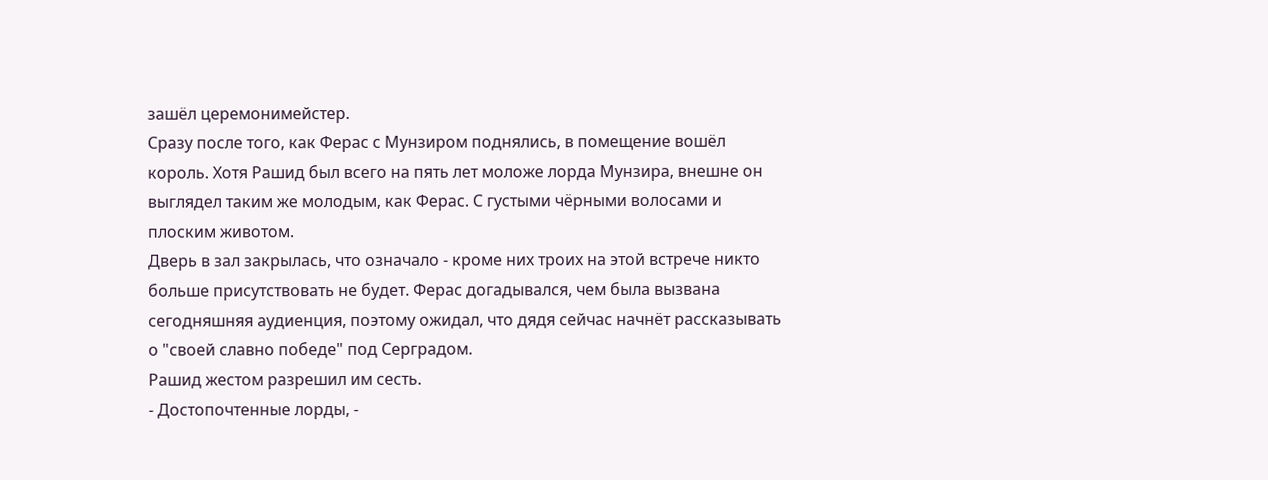зашёл церемонимейстер.
Сразу после того, как Ферас с Мунзиром поднялись, в помещение вошёл король. Хотя Рашид был всего на пять лет моложе лорда Мунзира, внешне он выглядел таким же молодым, как Ферас. С густыми чёрными волосами и плоским животом.
Дверь в зал закрылась, что означало - кроме них троих на этой встрече никто больше присутствовать не будет. Ферас догадывался, чем была вызвана сегодняшняя аудиенция, поэтому ожидал, что дядя сейчас начнёт рассказывать о "своей славно победе" под Серградом.
Рашид жестом разрешил им сесть.
- Достопочтенные лорды, -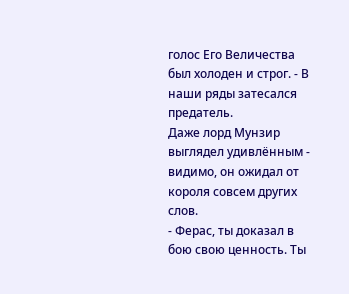голос Его Величества был холоден и строг. - В наши ряды затесался предатель.
Даже лорд Мунзир выглядел удивлённым - видимо, он ожидал от короля совсем других слов.
- Ферас, ты доказал в бою свою ценность. Ты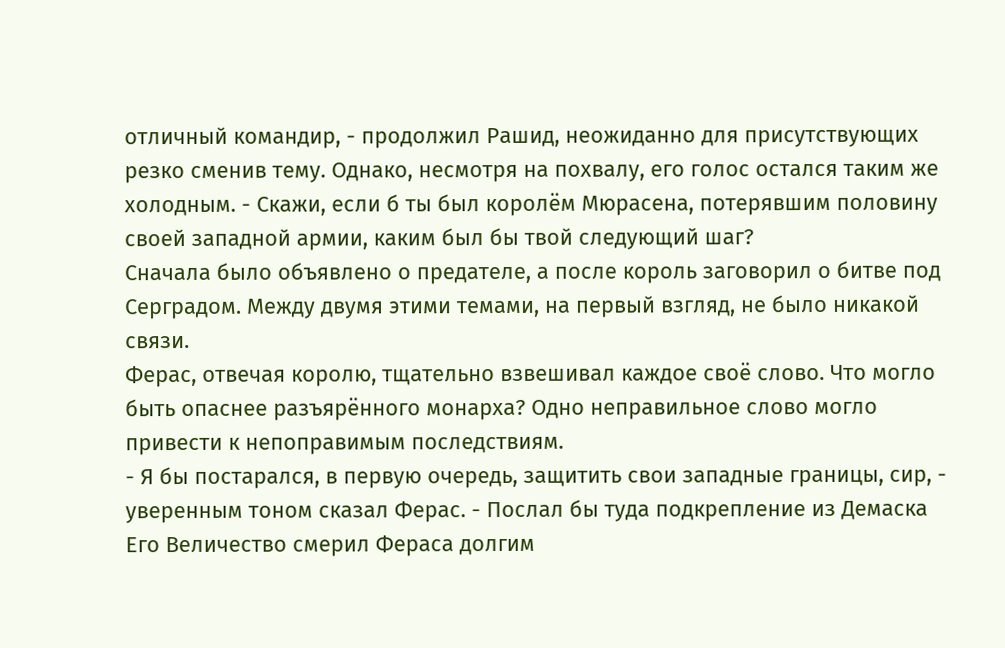отличный командир, - продолжил Рашид, неожиданно для присутствующих резко сменив тему. Однако, несмотря на похвалу, его голос остался таким же холодным. - Скажи, если б ты был королём Мюрасена, потерявшим половину своей западной армии, каким был бы твой следующий шаг?
Сначала было объявлено о предателе, а после король заговорил о битве под Серградом. Между двумя этими темами, на первый взгляд, не было никакой связи.
Ферас, отвечая королю, тщательно взвешивал каждое своё слово. Что могло быть опаснее разъярённого монарха? Одно неправильное слово могло привести к непоправимым последствиям.
- Я бы постарался, в первую очередь, защитить свои западные границы, сир, - уверенным тоном сказал Ферас. - Послал бы туда подкрепление из Демаска
Его Величество смерил Фераса долгим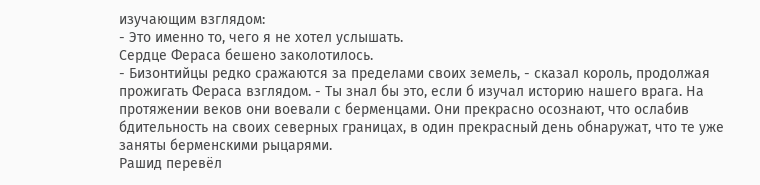изучающим взглядом:
- Это именно то, чего я не хотел услышать.
Сердце Фераса бешено заколотилось.
- Бизонтийцы редко сражаются за пределами своих земель, - сказал король, продолжая прожигать Фераса взглядом. - Ты знал бы это, если б изучал историю нашего врага. На протяжении веков они воевали с берменцами. Они прекрасно осознают, что ослабив бдительность на своих северных границах, в один прекрасный день обнаружат, что те уже заняты берменскими рыцарями.
Рашид перевёл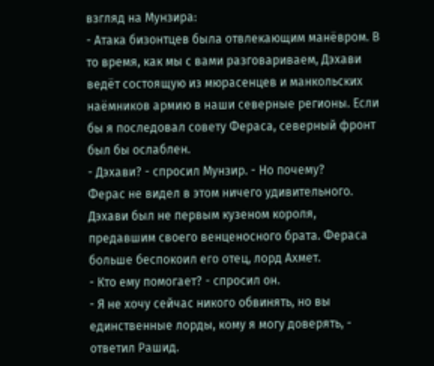взгляд на Мунзира:
- Атака бизонтцев была отвлекающим манёвром. В то время, как мы с вами разговариваем, Дэхави ведёт состоящую из мюрасенцев и манкольских наёмников армию в наши северные регионы. Если бы я последовал совету Фераса, северный фронт был бы ослаблен.
- Дэхави? - спросил Мунзир. - Но почему?
Ферас не видел в этом ничего удивительного. Дэхави был не первым кузеном короля, предавшим своего венценосного брата. Фераса больше беспокоил его отец, лорд Ахмет.
- Кто ему помогает? - спросил он.
- Я не хочу сейчас никого обвинять, но вы единственные лорды, кому я могу доверять, - ответил Рашид.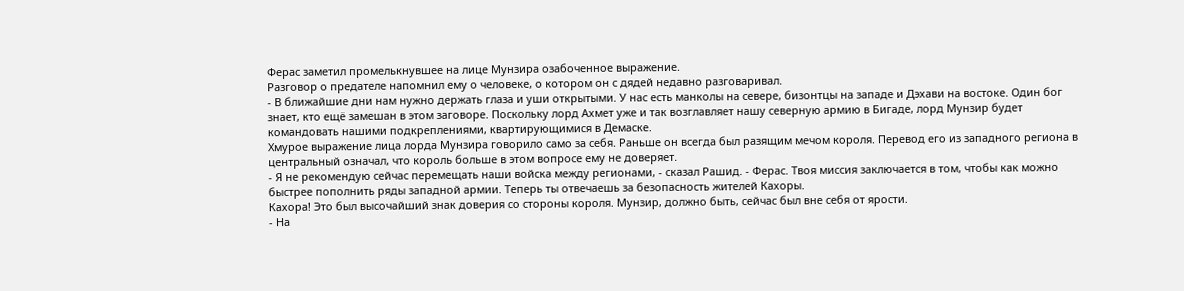Ферас заметил промелькнувшее на лице Мунзира озабоченное выражение.
Разговор о предателе напомнил ему о человеке, о котором он с дядей недавно разговаривал.
- В ближайшие дни нам нужно держать глаза и уши открытыми. У нас есть манколы на севере, бизонтцы на западе и Дэхави на востоке. Один бог знает, кто ещё замешан в этом заговоре. Поскольку лорд Ахмет уже и так возглавляет нашу северную армию в Бигаде, лорд Мунзир будет командовать нашими подкреплениями, квартирующимися в Демаске.
Хмурое выражение лица лорда Мунзира говорило само за себя. Раньше он всегда был разящим мечом короля. Перевод его из западного региона в центральный означал, что король больше в этом вопросе ему не доверяет.
- Я не рекомендую сейчас перемещать наши войска между регионами, - сказал Рашид. - Ферас. Твоя миссия заключается в том, чтобы как можно быстрее пополнить ряды западной армии. Теперь ты отвечаешь за безопасность жителей Кахоры.
Кахора! Это был высочайший знак доверия со стороны короля. Мунзир, должно быть, сейчас был вне себя от ярости.
- На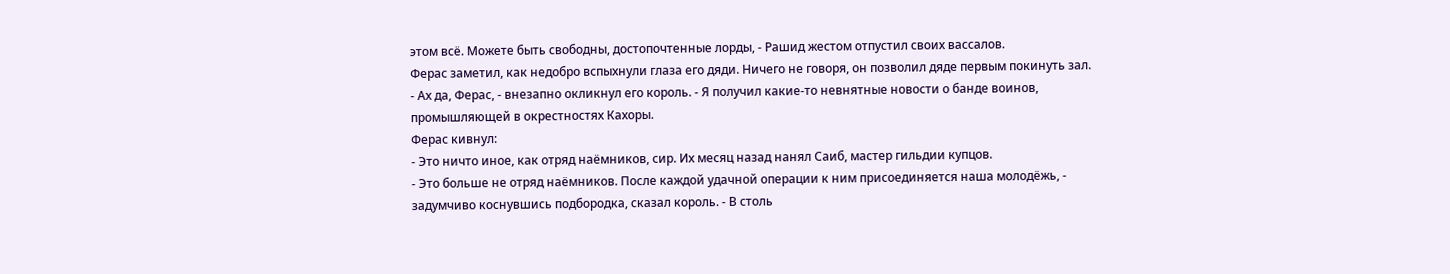этом всё. Можете быть свободны, достопочтенные лорды, - Рашид жестом отпустил своих вассалов.
Ферас заметил, как недобро вспыхнули глаза его дяди. Ничего не говоря, он позволил дяде первым покинуть зал.
- Ах да, Ферас, - внезапно окликнул его король. - Я получил какие-то невнятные новости о банде воинов, промышляющей в окрестностях Кахоры.
Ферас кивнул:
- Это ничто иное, как отряд наёмников, сир. Их месяц назад нанял Саиб, мастер гильдии купцов.
- Это больше не отряд наёмников. После каждой удачной операции к ним присоединяется наша молодёжь, - задумчиво коснувшись подбородка, сказал король. - В столь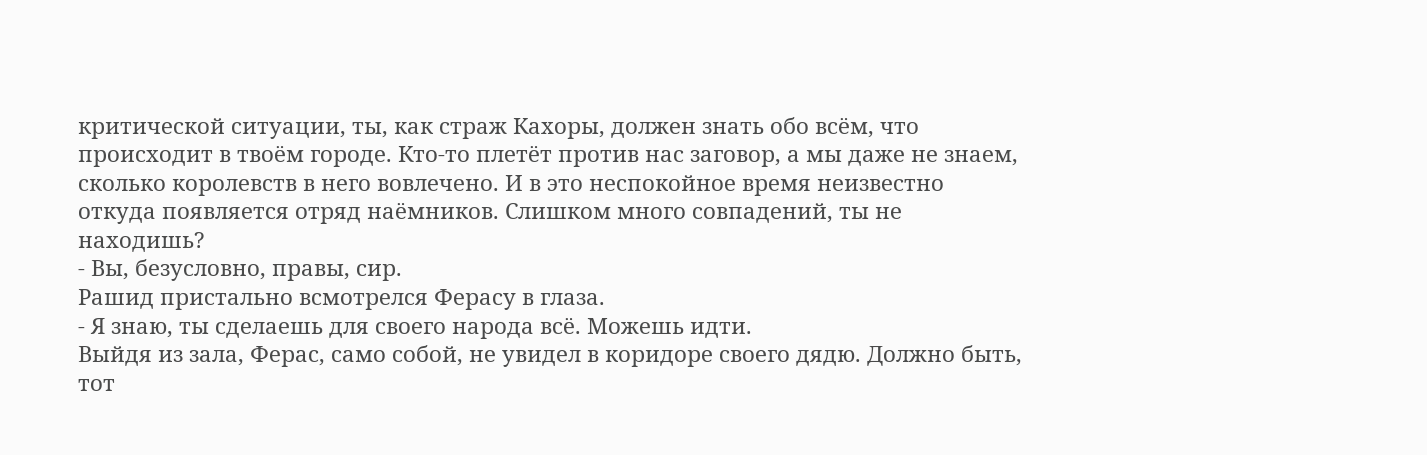критической ситуации, ты, как страж Кахоры, должен знать обо всём, что происходит в твоём городе. Кто-то плетёт против нас заговор, а мы даже не знаем, сколько королевств в него вовлечено. И в это неспокойное время неизвестно откуда появляется отряд наёмников. Слишком много совпадений, ты не находишь?
- Вы, безусловно, правы, сир.
Рашид пристально всмотрелся Ферасу в глаза.
- Я знаю, ты сделаешь для своего народа всё. Можешь идти.
Выйдя из зала, Ферас, само собой, не увидел в коридоре своего дядю. Должно быть, тот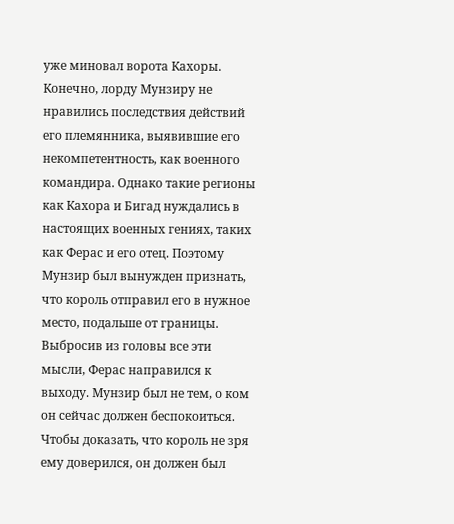уже миновал ворота Кахоры. Конечно, лорду Мунзиру не нравились последствия действий его племянника, выявившие его некомпетентность, как военного командира. Однако такие регионы как Кахора и Бигад нуждались в настоящих военных гениях, таких как Ферас и его отец. Поэтому Мунзир был вынужден признать, что король отправил его в нужное место, подальше от границы.
Выбросив из головы все эти мысли, Ферас направился к выходу. Мунзир был не тем, о ком он сейчас должен беспокоиться. Чтобы доказать, что король не зря ему доверился, он должен был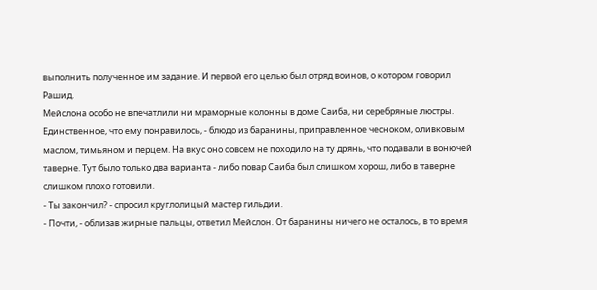выполнить полученное им задание. И первой его целью был отряд воинов, о котором говорил Рашид.
Мейслона особо не впечатлили ни мраморные колонны в доме Саиба, ни серебряные люстры. Единственное, что ему понравилось, - блюдо из баранины, приправленное чесноком, оливковым маслом, тимьяном и перцем. На вкус оно совсем не походило на ту дрянь, что подавали в вонючей таверне. Тут было только два варианта - либо повар Саиба был слишком хорош, либо в таверне слишком плохо готовили.
- Ты закончил? - спросил круглолицый мастер гильдии.
- Почти, - облизав жирные пальцы, ответил Мейслон. От баранины ничего не осталось, в то время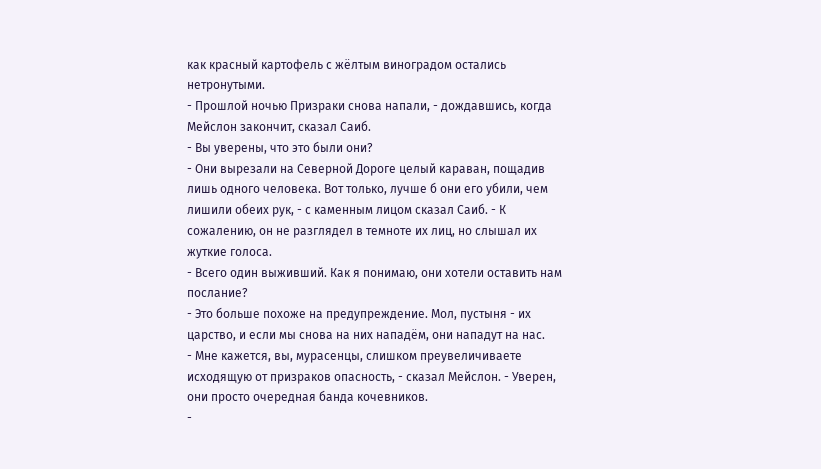как красный картофель с жёлтым виноградом остались нетронутыми.
- Прошлой ночью Призраки снова напали, - дождавшись, когда Мейслон закончит, сказал Саиб.
- Вы уверены, что это были они?
- Они вырезали на Северной Дороге целый караван, пощадив лишь одного человека. Вот только, лучше б они его убили, чем лишили обеих рук, - с каменным лицом сказал Саиб. - К сожалению, он не разглядел в темноте их лиц, но слышал их жуткие голоса.
- Всего один выживший. Как я понимаю, они хотели оставить нам послание?
- Это больше похоже на предупреждение. Мол, пустыня - их царство, и если мы снова на них нападём, они нападут на нас.
- Мне кажется, вы, мурасенцы, слишком преувеличиваете исходящую от призраков опасность, - сказал Мейслон. - Уверен, они просто очередная банда кочевников.
-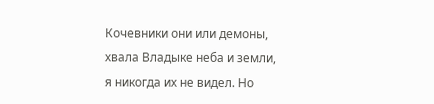Кочевники они или демоны, хвала Владыке неба и земли, я никогда их не видел. Но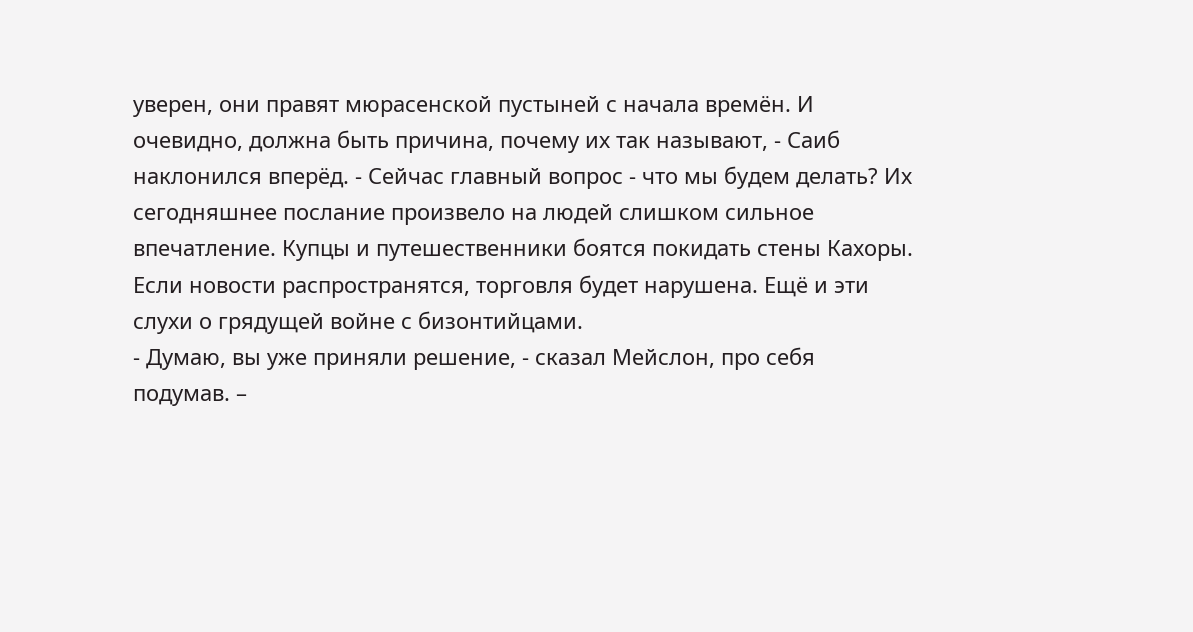уверен, они правят мюрасенской пустыней с начала времён. И очевидно, должна быть причина, почему их так называют, - Саиб наклонился вперёд. - Сейчас главный вопрос - что мы будем делать? Их сегодняшнее послание произвело на людей слишком сильное впечатление. Купцы и путешественники боятся покидать стены Кахоры. Если новости распространятся, торговля будет нарушена. Ещё и эти слухи о грядущей войне с бизонтийцами.
- Думаю, вы уже приняли решение, - сказал Мейслон, про себя подумав. –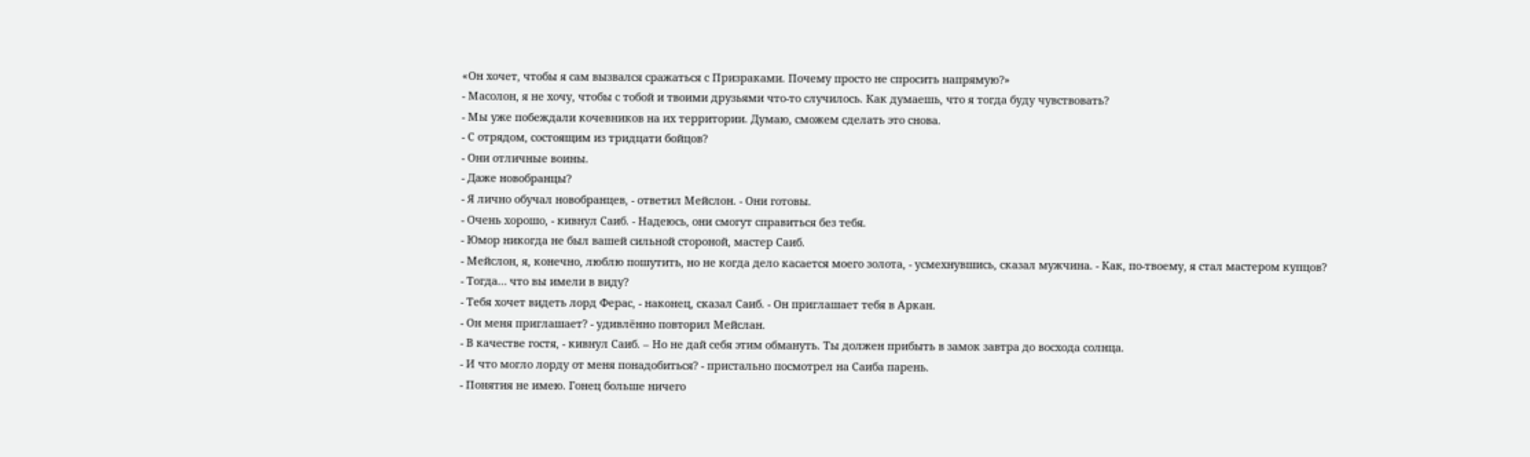«Он хочет, чтобы я сам вызвался сражаться с Призраками. Почему просто не спросить напрямую?»
- Масолон, я не хочу, чтобы с тобой и твоими друзьями что-то случилось. Как думаешь, что я тогда буду чувствовать?
- Мы уже побеждали кочевников на их территории. Думаю, сможем сделать это снова.
- С отрядом, состоящим из тридцати бойцов?
- Они отличные воины.
- Даже новобранцы?
- Я лично обучал новобранцев, - ответил Мейслон. - Они готовы.
- Очень хорошо, - кивнул Саиб. - Надеюсь, они смогут справиться без тебя.
- Юмор никогда не был вашей сильной стороной, мастер Саиб.
- Мейслон, я, конечно, люблю пошутить, но не когда дело касается моего золота, - усмехнувшись, сказал мужчина. - Как, по-твоему, я стал мастером купцов?
- Тогда… что вы имели в виду?
- Тебя хочет видеть лорд Ферас, - наконец, сказал Саиб. - Он приглашает тебя в Аркан.
- Он меня приглашает? - удивлённо повторил Мейслан.
- В качестве гостя, - кивнул Саиб. – Но не дай себя этим обмануть. Ты должен прибыть в замок завтра до восхода солнца.
- И что могло лорду от меня понадобиться? - пристально посмотрел на Саиба парень.
- Понятия не имею. Гонец больше ничего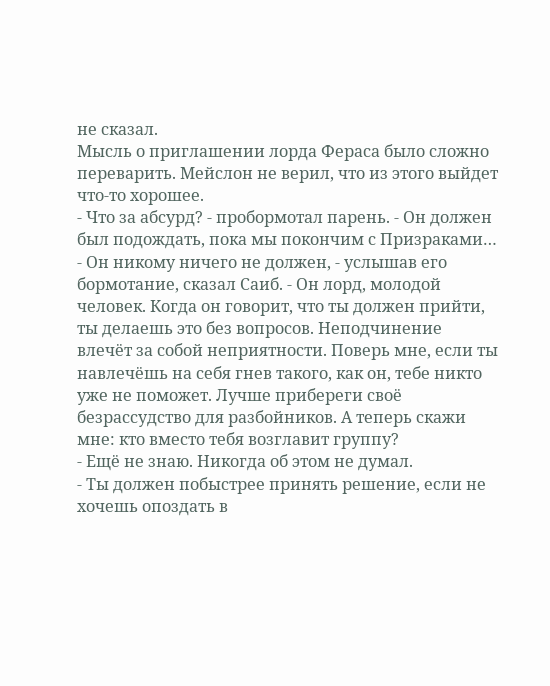не сказал.
Мысль о приглашении лорда Фераса было сложно переварить. Мейслон не верил, что из этого выйдет что-то хорошее.
- Что за абсурд? - пробормотал парень. - Он должен был подождать, пока мы покончим с Призраками…
- Он никому ничего не должен, - услышав его бормотание, сказал Саиб. - Он лорд, молодой человек. Когда он говорит, что ты должен прийти, ты делаешь это без вопросов. Неподчинение влечёт за собой неприятности. Поверь мне, если ты навлечёшь на себя гнев такого, как он, тебе никто уже не поможет. Лучше прибереги своё безрассудство для разбойников. А теперь скажи мне: кто вместо тебя возглавит группу?
- Ещё не знаю. Никогда об этом не думал.
- Ты должен побыстрее принять решение, если не хочешь опоздать в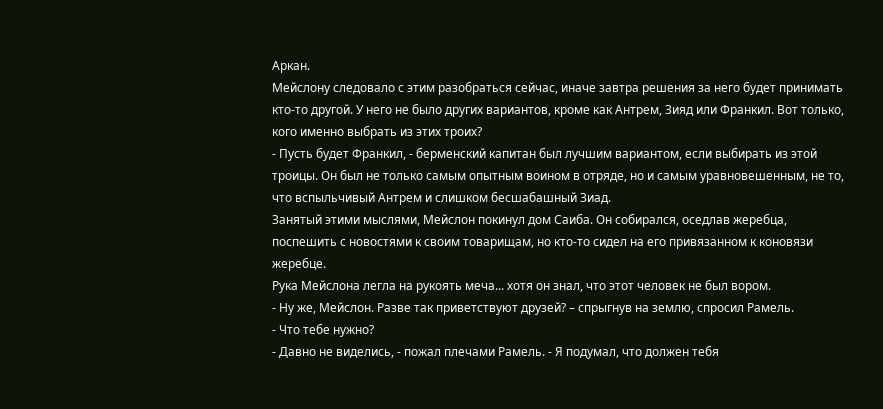Аркан.
Мейслону следовало с этим разобраться сейчас, иначе завтра решения за него будет принимать кто-то другой. У него не было других вариантов, кроме как Антрем, Зияд или Франкил. Вот только, кого именно выбрать из этих троих?
- Пусть будет Франкил, - берменский капитан был лучшим вариантом, если выбирать из этой троицы. Он был не только самым опытным воином в отряде, но и самым уравновешенным, не то, что вспыльчивый Антрем и слишком бесшабашный Зиад.
Занятый этими мыслями, Мейслон покинул дом Саиба. Он собирался, оседлав жеребца, поспешить с новостями к своим товарищам, но кто-то сидел на его привязанном к коновязи жеребце.
Рука Мейслона легла на рукоять меча... хотя он знал, что этот человек не был вором.
- Ну же, Мейслон. Разве так приветствуют друзей? – спрыгнув на землю, спросил Рамель.
- Что тебе нужно?
- Давно не виделись, - пожал плечами Рамель. - Я подумал, что должен тебя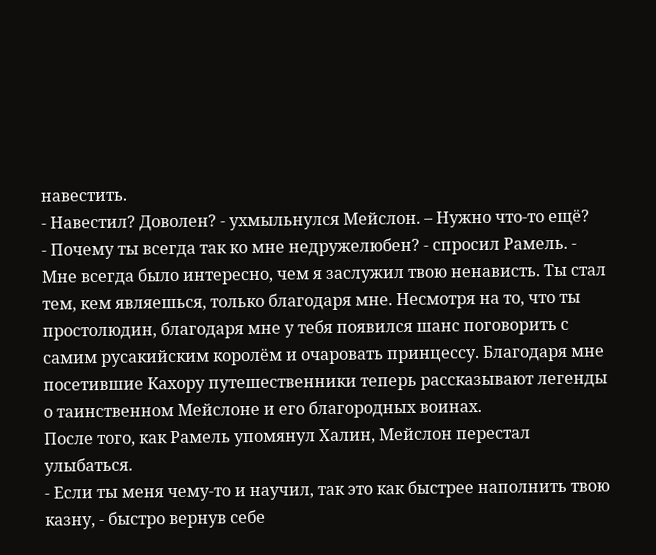навестить.
- Навестил? Доволен? - ухмыльнулся Мейслон. – Нужно что-то ещё?
- Почему ты всегда так ко мне недружелюбен? - спросил Рамель. - Мне всегда было интересно, чем я заслужил твою ненависть. Ты стал тем, кем являешься, только благодаря мне. Несмотря на то, что ты простолюдин, благодаря мне у тебя появился шанс поговорить с самим русакийским королём и очаровать принцессу. Благодаря мне посетившие Кахору путешественники теперь рассказывают легенды о таинственном Мейслоне и его благородных воинах.
После того, как Рамель упомянул Халин, Мейслон перестал улыбаться.
- Если ты меня чему-то и научил, так это как быстрее наполнить твою казну, - быстро вернув себе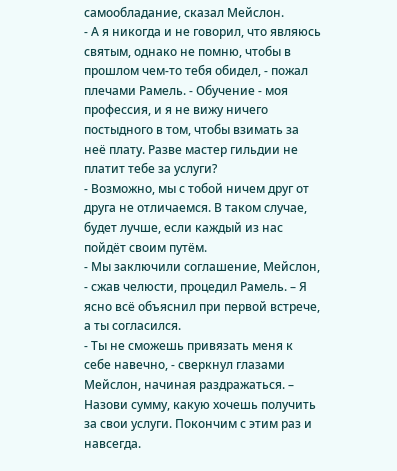самообладание, сказал Мейслон.
- А я никогда и не говорил, что являюсь святым, однако не помню, чтобы в прошлом чем-то тебя обидел, - пожал плечами Рамель. - Обучение - моя профессия, и я не вижу ничего постыдного в том, чтобы взимать за неё плату. Разве мастер гильдии не платит тебе за услуги?
- Возможно, мы с тобой ничем друг от друга не отличаемся. В таком случае, будет лучше, если каждый из нас пойдёт своим путём.
- Мы заключили соглашение, Мейслон, - сжав челюсти, процедил Рамель. – Я ясно всё объяснил при первой встрече, а ты согласился.
- Ты не сможешь привязать меня к себе навечно, - сверкнул глазами Мейслон, начиная раздражаться. – Назови сумму, какую хочешь получить за свои услуги. Покончим с этим раз и навсегда.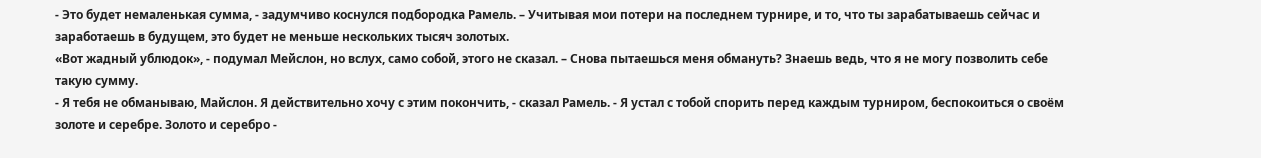- Это будет немаленькая сумма, - задумчиво коснулся подбородка Рамель. – Учитывая мои потери на последнем турнире, и то, что ты зарабатываешь сейчас и заработаешь в будущем, это будет не меньше нескольких тысяч золотых.
«Вот жадный ублюдок», - подумал Мейслон, но вслух, само собой, этого не сказал. – Снова пытаешься меня обмануть? Знаешь ведь, что я не могу позволить себе такую сумму.
- Я тебя не обманываю, Майслон. Я действительно хочу с этим покончить, - сказал Рамель. - Я устал с тобой спорить перед каждым турниром, беспокоиться о своём золоте и серебре. Золото и серебро -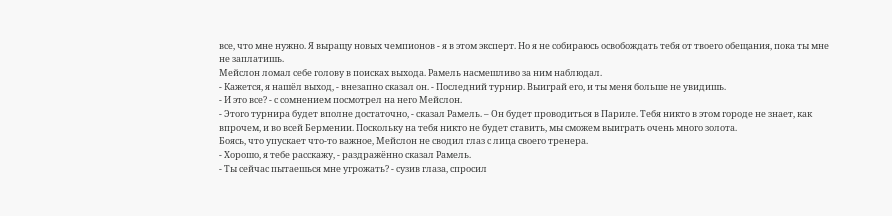все, что мне нужно. Я выращу новых чемпионов - я в этом эксперт. Но я не собираюсь освобождать тебя от твоего обещания, пока ты мне не заплатишь.
Мейслон ломал себе голову в поисках выхода. Рамель насмешливо за ним наблюдал.
- Кажется, я нашёл выход, - внезапно сказал он. - Последний турнир. Выиграй его, и ты меня больше не увидишь.
- И это все? - с сомнением посмотрел на него Мейслон.
- Этого турнира будет вполне достаточно, - сказал Рамель. – Он будет проводиться в Париле. Тебя никто в этом городе не знает, как впрочем, и во всей Бермении. Поскольку на тебя никто не будет ставить, мы сможем выиграть очень много золота.
Боясь, что упускает что-то важное, Мейслон не сводил глаз с лица своего тренера.
- Хорошо, я тебе расскажу, - раздражённо сказал Рамель.
- Ты сейчас пытаешься мне угрожать? - сузив глаза, спросил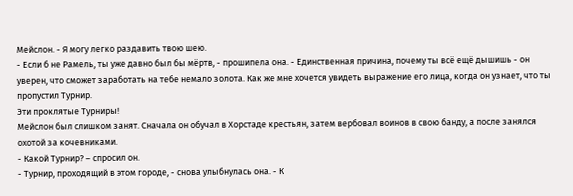Мейслон. - Я могу легко раздавить твою шею.
- Если б не Рамель, ты уже давно был бы мёртв, - прошипела она. - Единственная причина, почему ты всё ещё дышишь - он уверен, что сможет заработать на тебе немало золота. Как же мне хочется увидеть выражение его лица, когда он узнает, что ты пропустил Турнир.
Эти проклятые Турниры!
Мейслон был слишком занят. Сначала он обучал в Хорстаде крестьян, затем вербовал воинов в свою банду, а после занялся охотой за кочевниками.
- Какой Турнир? – спросил он.
- Турнир, проходящий в этом городе, - снова улыбнулась она. - К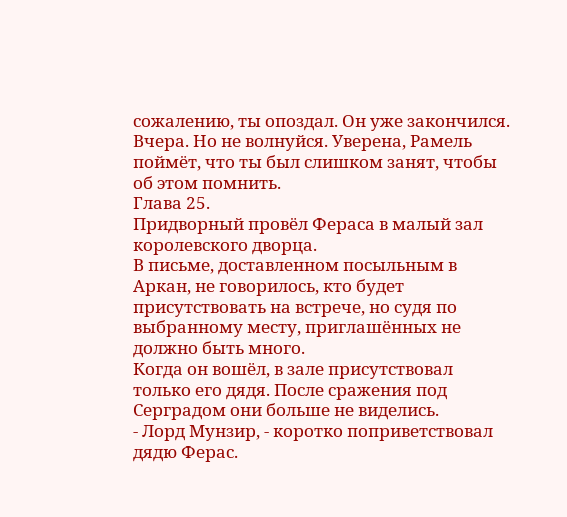сожалению, ты опоздал. Он уже закончился. Вчера. Но не волнуйся. Уверена, Рамель поймёт, что ты был слишком занят, чтобы об этом помнить.
Глава 25.
Придворный провёл Фераса в малый зал королевского дворца.
В письме, доставленном посыльным в Аркан, не говорилось, кто будет присутствовать на встрече, но судя по выбранному месту, приглашённых не должно быть много.
Когда он вошёл, в зале присутствовал только его дядя. После сражения под Серградом они больше не виделись.
- Лорд Мунзир, - коротко поприветствовал дядю Ферас.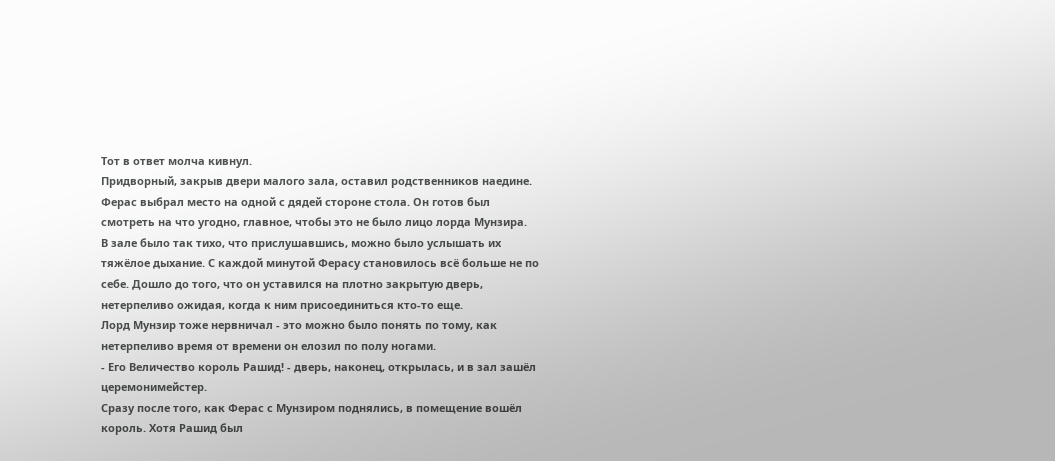Тот в ответ молча кивнул.
Придворный, закрыв двери малого зала, оставил родственников наедине.
Ферас выбрал место на одной с дядей стороне стола. Он готов был смотреть на что угодно, главное, чтобы это не было лицо лорда Мунзира.
В зале было так тихо, что прислушавшись, можно было услышать их тяжёлое дыхание. С каждой минутой Ферасу становилось всё больше не по себе. Дошло до того, что он уставился на плотно закрытую дверь, нетерпеливо ожидая, когда к ним присоединиться кто-то еще.
Лорд Мунзир тоже нервничал - это можно было понять по тому, как нетерпеливо время от времени он елозил по полу ногами.
- Его Величество король Рашид! - дверь, наконец, открылась, и в зал зашёл церемонимейстер.
Сразу после того, как Ферас с Мунзиром поднялись, в помещение вошёл король. Хотя Рашид был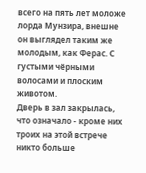всего на пять лет моложе лорда Мунзира, внешне он выглядел таким же молодым, как Ферас. С густыми чёрными волосами и плоским животом.
Дверь в зал закрылась, что означало - кроме них троих на этой встрече никто больше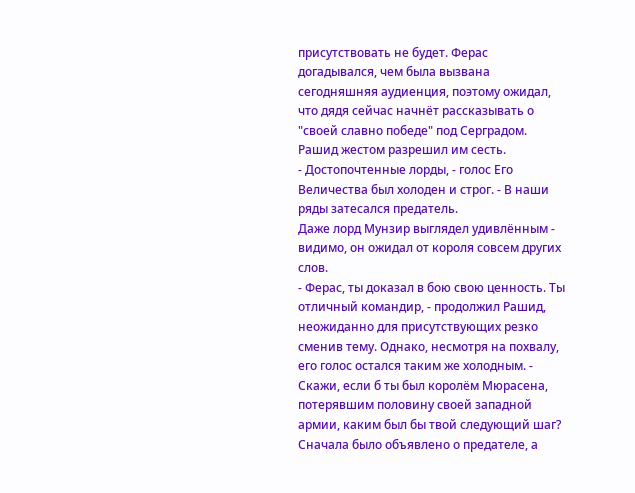присутствовать не будет. Ферас догадывался, чем была вызвана сегодняшняя аудиенция, поэтому ожидал, что дядя сейчас начнёт рассказывать о "своей славно победе" под Серградом.
Рашид жестом разрешил им сесть.
- Достопочтенные лорды, - голос Его Величества был холоден и строг. - В наши ряды затесался предатель.
Даже лорд Мунзир выглядел удивлённым - видимо, он ожидал от короля совсем других слов.
- Ферас, ты доказал в бою свою ценность. Ты отличный командир, - продолжил Рашид, неожиданно для присутствующих резко сменив тему. Однако, несмотря на похвалу, его голос остался таким же холодным. - Скажи, если б ты был королём Мюрасена, потерявшим половину своей западной армии, каким был бы твой следующий шаг?
Сначала было объявлено о предателе, а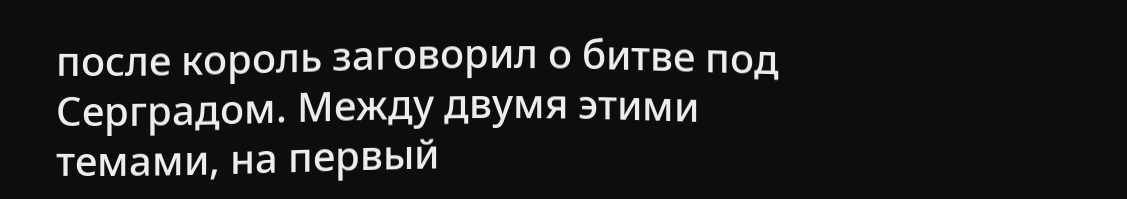после король заговорил о битве под Серградом. Между двумя этими темами, на первый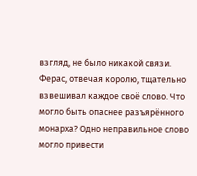взгляд, не было никакой связи.
Ферас, отвечая королю, тщательно взвешивал каждое своё слово. Что могло быть опаснее разъярённого монарха? Одно неправильное слово могло привести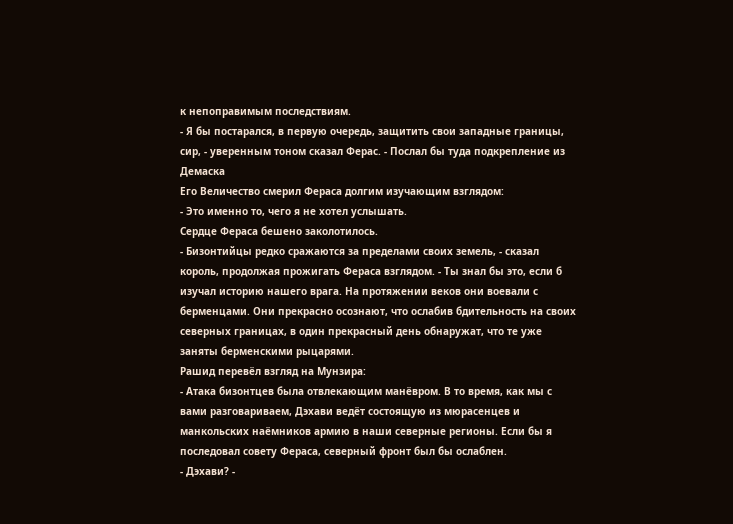к непоправимым последствиям.
- Я бы постарался, в первую очередь, защитить свои западные границы, сир, - уверенным тоном сказал Ферас. - Послал бы туда подкрепление из Демаска
Его Величество смерил Фераса долгим изучающим взглядом:
- Это именно то, чего я не хотел услышать.
Сердце Фераса бешено заколотилось.
- Бизонтийцы редко сражаются за пределами своих земель, - сказал король, продолжая прожигать Фераса взглядом. - Ты знал бы это, если б изучал историю нашего врага. На протяжении веков они воевали с берменцами. Они прекрасно осознают, что ослабив бдительность на своих северных границах, в один прекрасный день обнаружат, что те уже заняты берменскими рыцарями.
Рашид перевёл взгляд на Мунзира:
- Атака бизонтцев была отвлекающим манёвром. В то время, как мы с вами разговариваем, Дэхави ведёт состоящую из мюрасенцев и манкольских наёмников армию в наши северные регионы. Если бы я последовал совету Фераса, северный фронт был бы ослаблен.
- Дэхави? -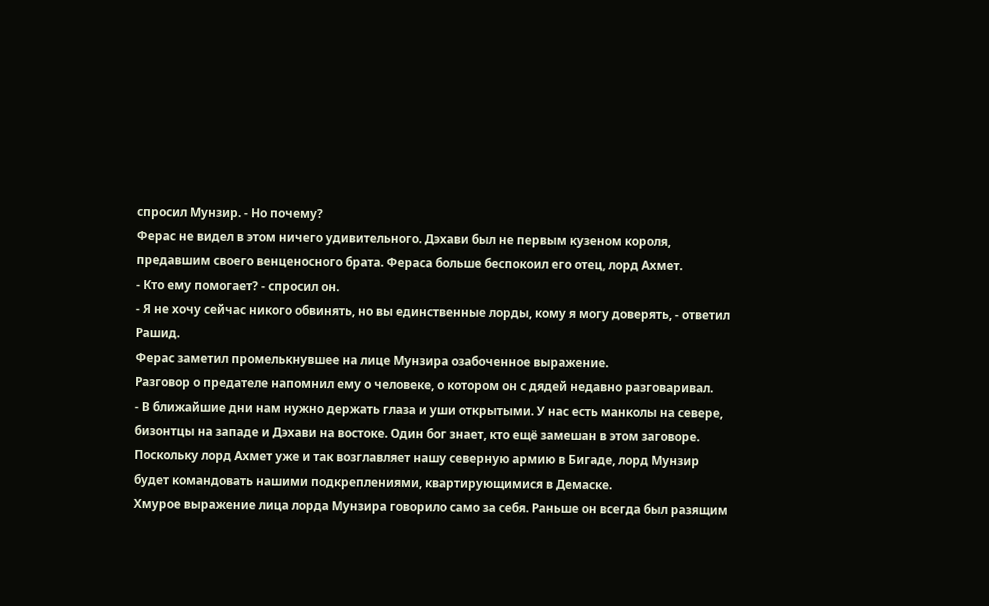спросил Мунзир. - Но почему?
Ферас не видел в этом ничего удивительного. Дэхави был не первым кузеном короля, предавшим своего венценосного брата. Фераса больше беспокоил его отец, лорд Ахмет.
- Кто ему помогает? - спросил он.
- Я не хочу сейчас никого обвинять, но вы единственные лорды, кому я могу доверять, - ответил Рашид.
Ферас заметил промелькнувшее на лице Мунзира озабоченное выражение.
Разговор о предателе напомнил ему о человеке, о котором он с дядей недавно разговаривал.
- В ближайшие дни нам нужно держать глаза и уши открытыми. У нас есть манколы на севере, бизонтцы на западе и Дэхави на востоке. Один бог знает, кто ещё замешан в этом заговоре. Поскольку лорд Ахмет уже и так возглавляет нашу северную армию в Бигаде, лорд Мунзир будет командовать нашими подкреплениями, квартирующимися в Демаске.
Хмурое выражение лица лорда Мунзира говорило само за себя. Раньше он всегда был разящим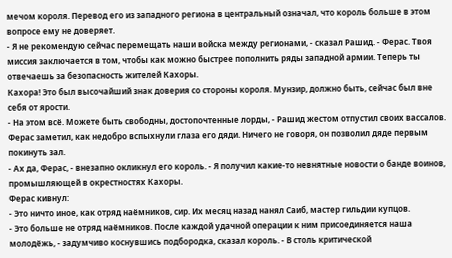мечом короля. Перевод его из западного региона в центральный означал, что король больше в этом вопросе ему не доверяет.
- Я не рекомендую сейчас перемещать наши войска между регионами, - сказал Рашид. - Ферас. Твоя миссия заключается в том, чтобы как можно быстрее пополнить ряды западной армии. Теперь ты отвечаешь за безопасность жителей Кахоры.
Кахора! Это был высочайший знак доверия со стороны короля. Мунзир, должно быть, сейчас был вне себя от ярости.
- На этом всё. Можете быть свободны, достопочтенные лорды, - Рашид жестом отпустил своих вассалов.
Ферас заметил, как недобро вспыхнули глаза его дяди. Ничего не говоря, он позволил дяде первым покинуть зал.
- Ах да, Ферас, - внезапно окликнул его король. - Я получил какие-то невнятные новости о банде воинов, промышляющей в окрестностях Кахоры.
Ферас кивнул:
- Это ничто иное, как отряд наёмников, сир. Их месяц назад нанял Саиб, мастер гильдии купцов.
- Это больше не отряд наёмников. После каждой удачной операции к ним присоединяется наша молодёжь, - задумчиво коснувшись подбородка, сказал король. - В столь критической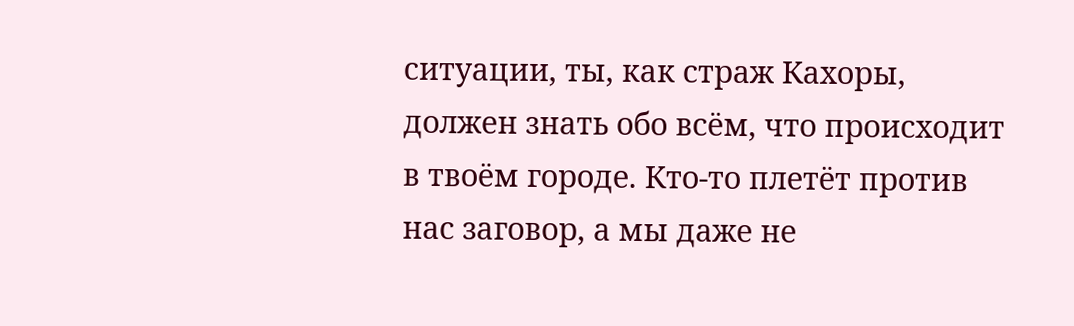ситуации, ты, как страж Кахоры, должен знать обо всём, что происходит в твоём городе. Кто-то плетёт против нас заговор, а мы даже не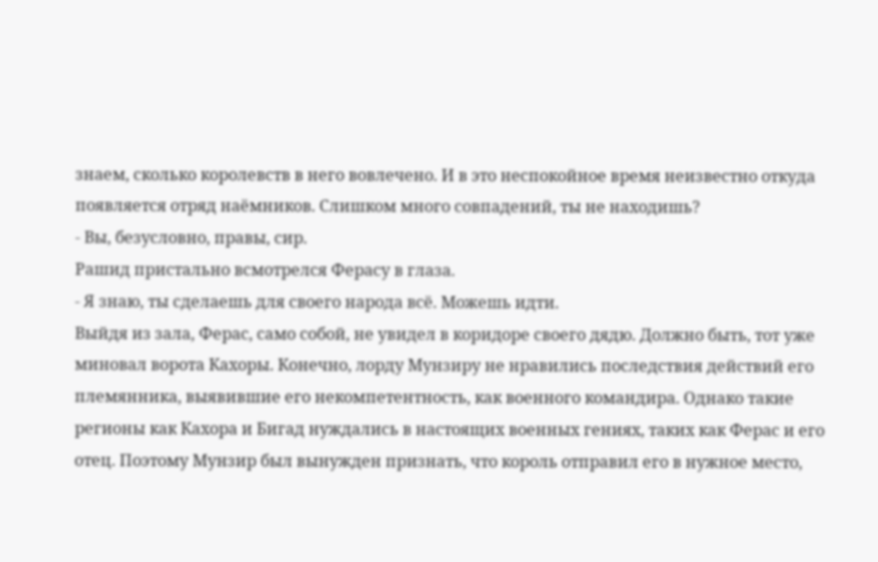знаем, сколько королевств в него вовлечено. И в это неспокойное время неизвестно откуда появляется отряд наёмников. Слишком много совпадений, ты не находишь?
- Вы, безусловно, правы, сир.
Рашид пристально всмотрелся Ферасу в глаза.
- Я знаю, ты сделаешь для своего народа всё. Можешь идти.
Выйдя из зала, Ферас, само собой, не увидел в коридоре своего дядю. Должно быть, тот уже миновал ворота Кахоры. Конечно, лорду Мунзиру не нравились последствия действий его племянника, выявившие его некомпетентность, как военного командира. Однако такие регионы как Кахора и Бигад нуждались в настоящих военных гениях, таких как Ферас и его отец. Поэтому Мунзир был вынужден признать, что король отправил его в нужное место,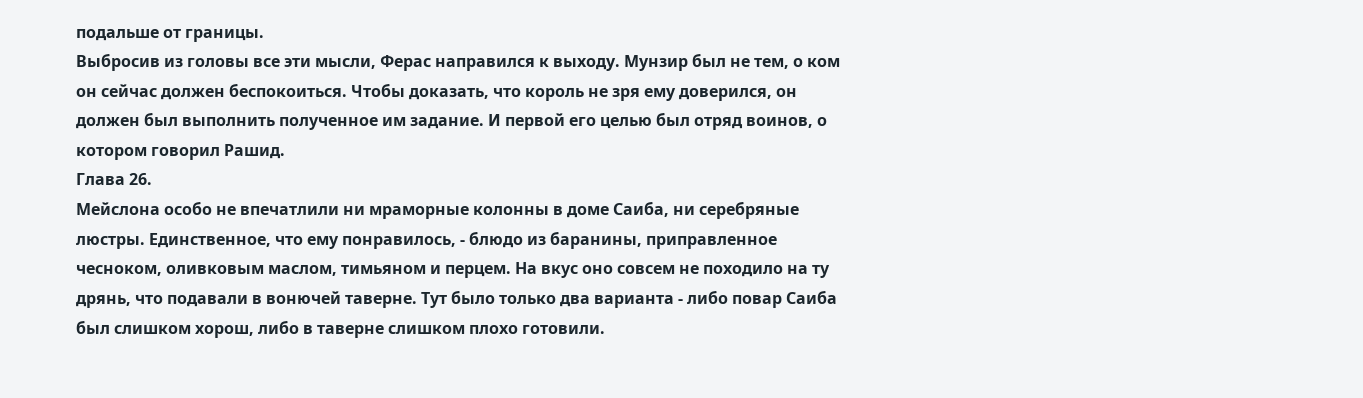подальше от границы.
Выбросив из головы все эти мысли, Ферас направился к выходу. Мунзир был не тем, о ком он сейчас должен беспокоиться. Чтобы доказать, что король не зря ему доверился, он должен был выполнить полученное им задание. И первой его целью был отряд воинов, о котором говорил Рашид.
Глава 26.
Мейслона особо не впечатлили ни мраморные колонны в доме Саиба, ни серебряные люстры. Единственное, что ему понравилось, - блюдо из баранины, приправленное чесноком, оливковым маслом, тимьяном и перцем. На вкус оно совсем не походило на ту дрянь, что подавали в вонючей таверне. Тут было только два варианта - либо повар Саиба был слишком хорош, либо в таверне слишком плохо готовили.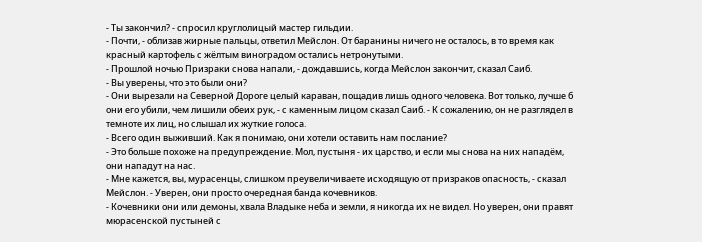- Ты закончил? - спросил круглолицый мастер гильдии.
- Почти, - облизав жирные пальцы, ответил Мейслон. От баранины ничего не осталось, в то время как красный картофель с жёлтым виноградом остались нетронутыми.
- Прошлой ночью Призраки снова напали, - дождавшись, когда Мейслон закончит, сказал Саиб.
- Вы уверены, что это были они?
- Они вырезали на Северной Дороге целый караван, пощадив лишь одного человека. Вот только, лучше б они его убили, чем лишили обеих рук, - с каменным лицом сказал Саиб. - К сожалению, он не разглядел в темноте их лиц, но слышал их жуткие голоса.
- Всего один выживший. Как я понимаю, они хотели оставить нам послание?
- Это больше похоже на предупреждение. Мол, пустыня - их царство, и если мы снова на них нападём, они нападут на нас.
- Мне кажется, вы, мурасенцы, слишком преувеличиваете исходящую от призраков опасность, - сказал Мейслон. - Уверен, они просто очередная банда кочевников.
- Кочевники они или демоны, хвала Владыке неба и земли, я никогда их не видел. Но уверен, они правят мюрасенской пустыней с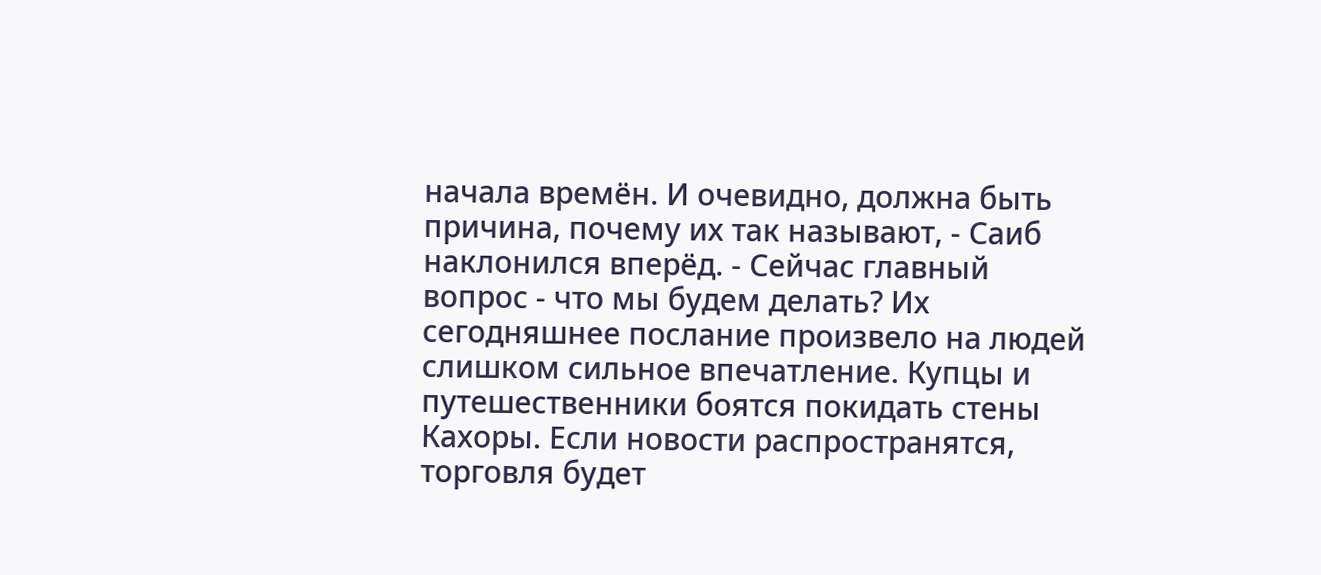начала времён. И очевидно, должна быть причина, почему их так называют, - Саиб наклонился вперёд. - Сейчас главный вопрос - что мы будем делать? Их сегодняшнее послание произвело на людей слишком сильное впечатление. Купцы и путешественники боятся покидать стены Кахоры. Если новости распространятся, торговля будет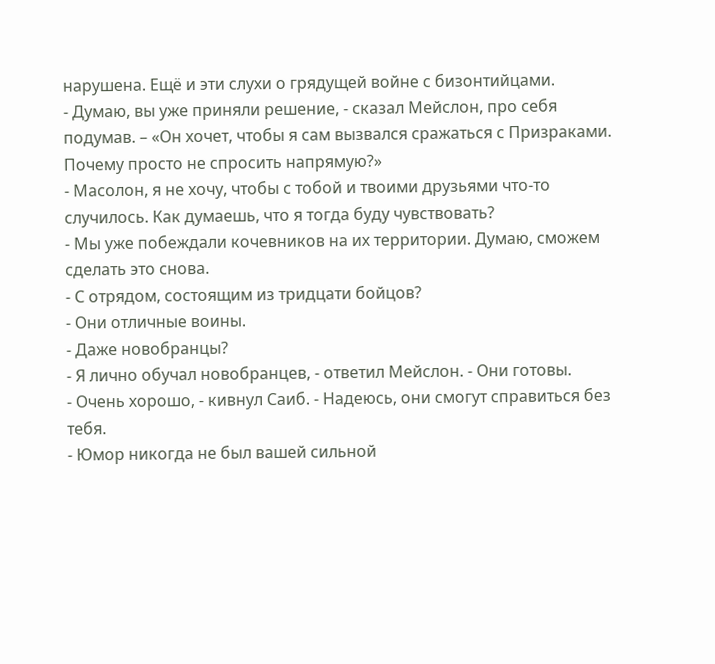нарушена. Ещё и эти слухи о грядущей войне с бизонтийцами.
- Думаю, вы уже приняли решение, - сказал Мейслон, про себя подумав. – «Он хочет, чтобы я сам вызвался сражаться с Призраками. Почему просто не спросить напрямую?»
- Масолон, я не хочу, чтобы с тобой и твоими друзьями что-то случилось. Как думаешь, что я тогда буду чувствовать?
- Мы уже побеждали кочевников на их территории. Думаю, сможем сделать это снова.
- С отрядом, состоящим из тридцати бойцов?
- Они отличные воины.
- Даже новобранцы?
- Я лично обучал новобранцев, - ответил Мейслон. - Они готовы.
- Очень хорошо, - кивнул Саиб. - Надеюсь, они смогут справиться без тебя.
- Юмор никогда не был вашей сильной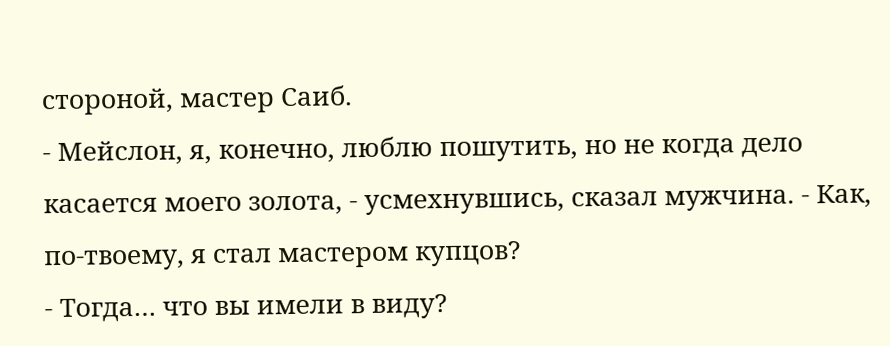стороной, мастер Саиб.
- Мейслон, я, конечно, люблю пошутить, но не когда дело касается моего золота, - усмехнувшись, сказал мужчина. - Как, по-твоему, я стал мастером купцов?
- Тогда… что вы имели в виду?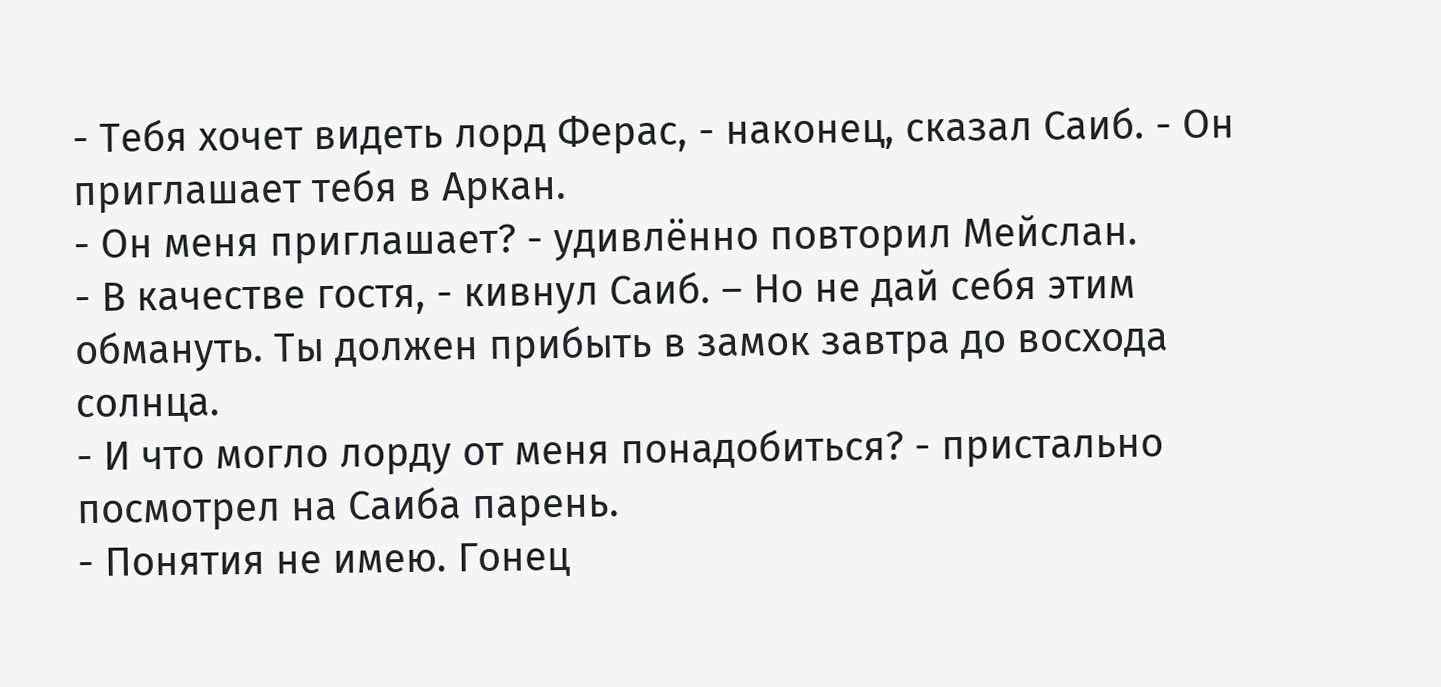- Тебя хочет видеть лорд Ферас, - наконец, сказал Саиб. - Он приглашает тебя в Аркан.
- Он меня приглашает? - удивлённо повторил Мейслан.
- В качестве гостя, - кивнул Саиб. – Но не дай себя этим обмануть. Ты должен прибыть в замок завтра до восхода солнца.
- И что могло лорду от меня понадобиться? - пристально посмотрел на Саиба парень.
- Понятия не имею. Гонец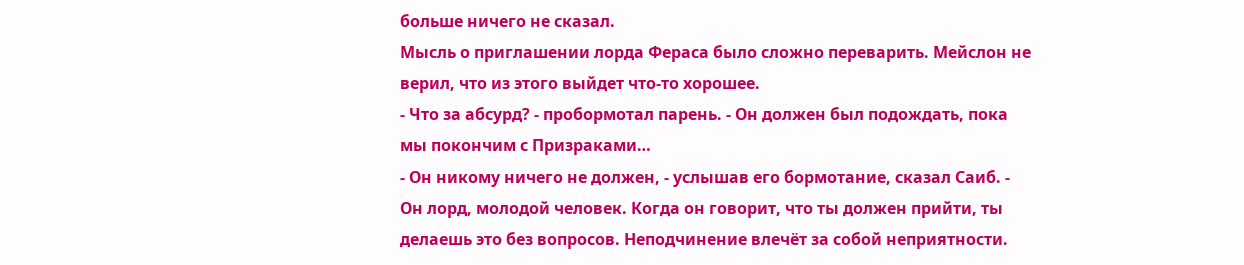больше ничего не сказал.
Мысль о приглашении лорда Фераса было сложно переварить. Мейслон не верил, что из этого выйдет что-то хорошее.
- Что за абсурд? - пробормотал парень. - Он должен был подождать, пока мы покончим с Призраками…
- Он никому ничего не должен, - услышав его бормотание, сказал Саиб. - Он лорд, молодой человек. Когда он говорит, что ты должен прийти, ты делаешь это без вопросов. Неподчинение влечёт за собой неприятности.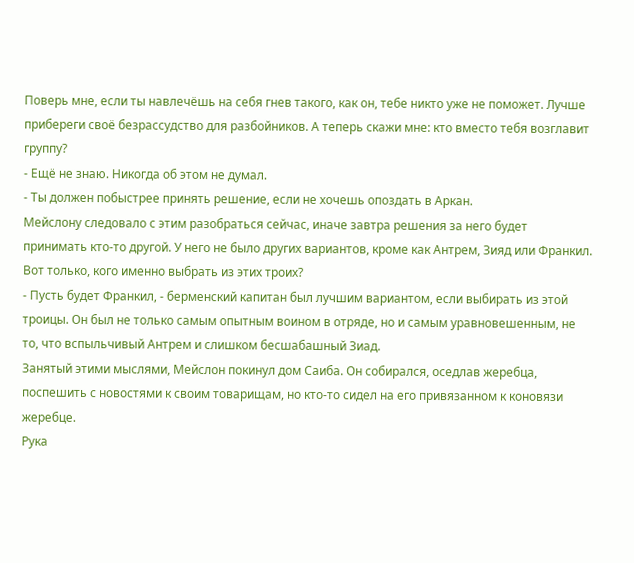Поверь мне, если ты навлечёшь на себя гнев такого, как он, тебе никто уже не поможет. Лучше прибереги своё безрассудство для разбойников. А теперь скажи мне: кто вместо тебя возглавит группу?
- Ещё не знаю. Никогда об этом не думал.
- Ты должен побыстрее принять решение, если не хочешь опоздать в Аркан.
Мейслону следовало с этим разобраться сейчас, иначе завтра решения за него будет принимать кто-то другой. У него не было других вариантов, кроме как Антрем, Зияд или Франкил. Вот только, кого именно выбрать из этих троих?
- Пусть будет Франкил, - берменский капитан был лучшим вариантом, если выбирать из этой троицы. Он был не только самым опытным воином в отряде, но и самым уравновешенным, не то, что вспыльчивый Антрем и слишком бесшабашный Зиад.
Занятый этими мыслями, Мейслон покинул дом Саиба. Он собирался, оседлав жеребца, поспешить с новостями к своим товарищам, но кто-то сидел на его привязанном к коновязи жеребце.
Рука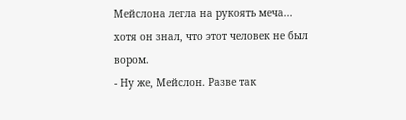Мейслона легла на рукоять меча... хотя он знал, что этот человек не был вором.
- Ну же, Мейслон. Разве так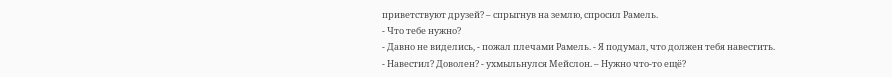приветствуют друзей? – спрыгнув на землю, спросил Рамель.
- Что тебе нужно?
- Давно не виделись, - пожал плечами Рамель. - Я подумал, что должен тебя навестить.
- Навестил? Доволен? - ухмыльнулся Мейслон. – Нужно что-то ещё?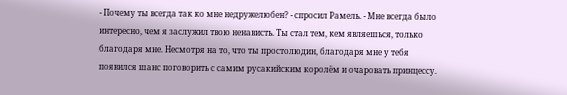- Почему ты всегда так ко мне недружелюбен? - спросил Рамель. - Мне всегда было интересно, чем я заслужил твою ненависть. Ты стал тем, кем являешься, только благодаря мне. Несмотря на то, что ты простолюдин, благодаря мне у тебя появился шанс поговорить с самим русакийским королём и очаровать принцессу.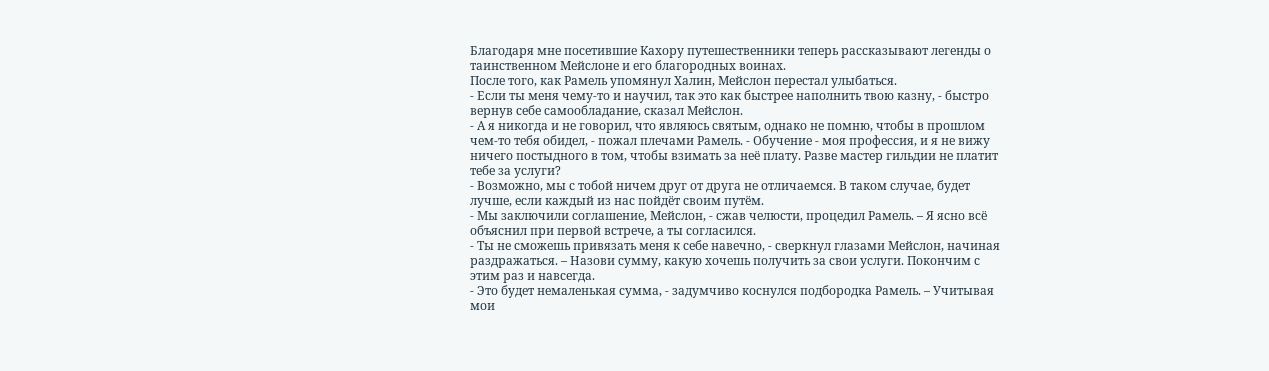Благодаря мне посетившие Кахору путешественники теперь рассказывают легенды о таинственном Мейслоне и его благородных воинах.
После того, как Рамель упомянул Халин, Мейслон перестал улыбаться.
- Если ты меня чему-то и научил, так это как быстрее наполнить твою казну, - быстро вернув себе самообладание, сказал Мейслон.
- А я никогда и не говорил, что являюсь святым, однако не помню, чтобы в прошлом чем-то тебя обидел, - пожал плечами Рамель. - Обучение - моя профессия, и я не вижу ничего постыдного в том, чтобы взимать за неё плату. Разве мастер гильдии не платит тебе за услуги?
- Возможно, мы с тобой ничем друг от друга не отличаемся. В таком случае, будет лучше, если каждый из нас пойдёт своим путём.
- Мы заключили соглашение, Мейслон, - сжав челюсти, процедил Рамель. – Я ясно всё объяснил при первой встрече, а ты согласился.
- Ты не сможешь привязать меня к себе навечно, - сверкнул глазами Мейслон, начиная раздражаться. – Назови сумму, какую хочешь получить за свои услуги. Покончим с этим раз и навсегда.
- Это будет немаленькая сумма, - задумчиво коснулся подбородка Рамель. – Учитывая мои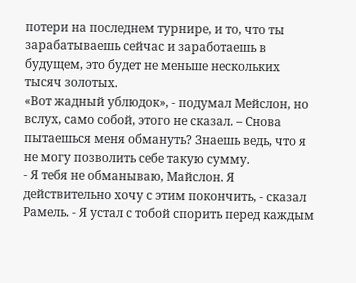потери на последнем турнире, и то, что ты зарабатываешь сейчас и заработаешь в будущем, это будет не меньше нескольких тысяч золотых.
«Вот жадный ублюдок», - подумал Мейслон, но вслух, само собой, этого не сказал. – Снова пытаешься меня обмануть? Знаешь ведь, что я не могу позволить себе такую сумму.
- Я тебя не обманываю, Майслон. Я действительно хочу с этим покончить, - сказал Рамель. - Я устал с тобой спорить перед каждым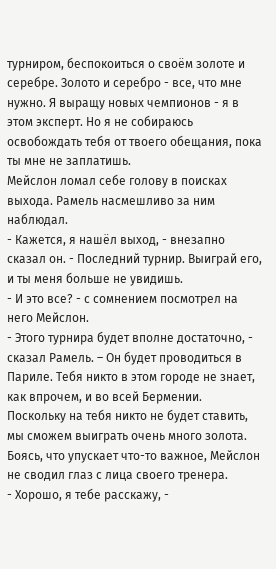турниром, беспокоиться о своём золоте и серебре. Золото и серебро - все, что мне нужно. Я выращу новых чемпионов - я в этом эксперт. Но я не собираюсь освобождать тебя от твоего обещания, пока ты мне не заплатишь.
Мейслон ломал себе голову в поисках выхода. Рамель насмешливо за ним наблюдал.
- Кажется, я нашёл выход, - внезапно сказал он. - Последний турнир. Выиграй его, и ты меня больше не увидишь.
- И это все? - с сомнением посмотрел на него Мейслон.
- Этого турнира будет вполне достаточно, - сказал Рамель. – Он будет проводиться в Париле. Тебя никто в этом городе не знает, как впрочем, и во всей Бермении. Поскольку на тебя никто не будет ставить, мы сможем выиграть очень много золота.
Боясь, что упускает что-то важное, Мейслон не сводил глаз с лица своего тренера.
- Хорошо, я тебе расскажу, -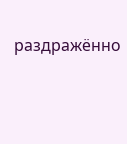раздражённо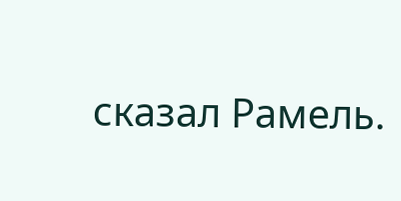сказал Рамель.